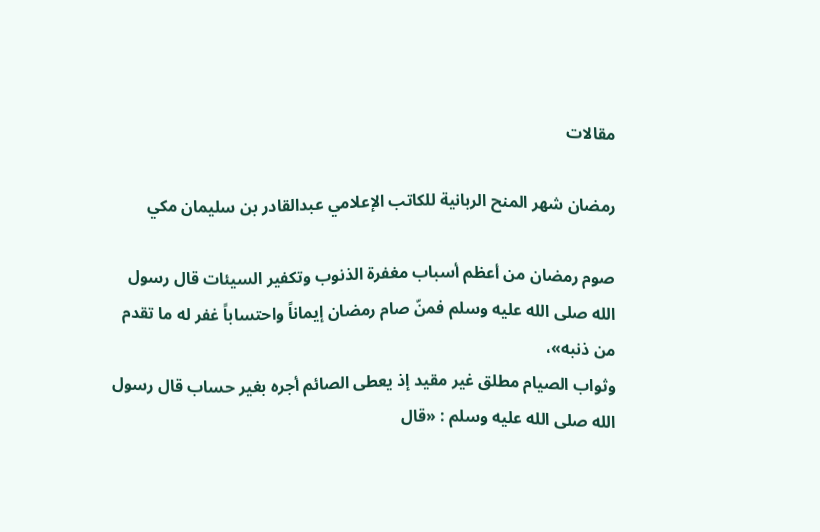مقالات

رمضان شهر المنح الربانية للكاتب الإعلامي عبدالقادر بن سليمان مكي

صوم رمضان من أعظم أسباب مغفرة الذنوب وتكفير السيئات قال رسول الله صلى الله عليه وسلم فمنّ صام رمضان إيماناً واحتساباً غفر له ما تقدم من ذنبه»،
وثواب الصيام مطلق غير مقيد إذ يعطى الصائم أجره بغير حساب قال رسول الله صلى الله عليه وسلم : «قال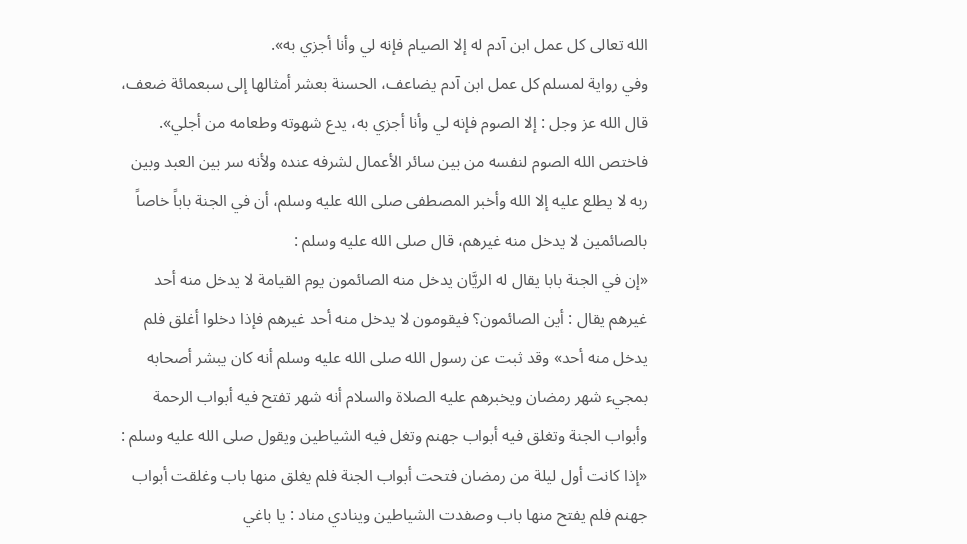الله تعالى كل عمل ابن آدم له إلا الصيام فإنه لي وأنا أجزي به».
وفي رواية لمسلم كل عمل ابن آدم يضاعف، الحسنة بعشر أمثالها إلى سبعمائة ضعف،
قال الله عز وجل : إلا الصوم فإنه لي وأنا أجزي به، يدع شهوته وطعامه من أجلي».
فاختص الله الصوم لنفسه من بين سائر الأعمال لشرفه عنده ولأنه سر بين العبد وبين ربه لا يطلع عليه إلا الله وأخبر المصطفى صلى الله عليه وسلم، أن في الجنة باباً خاصاً بالصائمين لا يدخل منه غيرهم، قال صلى الله عليه وسلم :
«إن في الجنة بابا يقال له الريَّان يدخل منه الصائمون يوم القيامة لا يدخل منه أحد غيرهم يقال : أين الصائمون؟ فيقومون لا يدخل منه أحد غيرهم فإذا دخلوا أغلق فلم يدخل منه أحد» وقد ثبت عن رسول الله صلى الله عليه وسلم أنه كان يبشر أصحابه بمجيء شهر رمضان ويخبرهم عليه الصلاة والسلام أنه شهر تفتح فيه أبواب الرحمة وأبواب الجنة وتغلق فيه أبواب جهنم وتغل فيه الشياطين ويقول صلى الله عليه وسلم : «إذا كانت أول ليلة من رمضان فتحت أبواب الجنة فلم يغلق منها باب وغلقت أبواب جهنم فلم يفتح منها باب وصفدت الشياطين وينادي مناد : يا باغي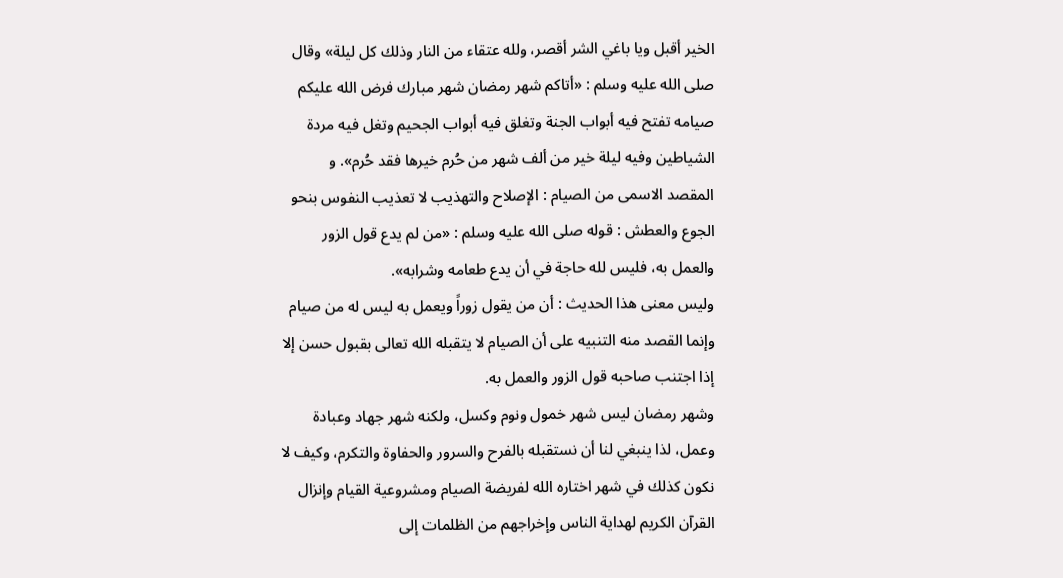الخير أقبل ويا باغي الشر أقصر، ولله عتقاء من النار وذلك كل ليلة» وقال صلى الله عليه وسلم : «أتاكم شهر رمضان شهر مبارك فرض الله عليكم صيامه تفتح فيه أبواب الجنة وتغلق فيه أبواب الجحيم وتغل فيه مردة الشياطين وفيه ليلة خير من ألف شهر من حُرم خيرها فقد حُرم». و
المقصد الاسمى من الصيام : الإصلاح والتهذيب لا تعذيب النفوس بنحو الجوع والعطش : قوله صلى الله عليه وسلم : «من لم يدع قول الزور والعمل به، فليس لله حاجة في أن يدع طعامه وشرابه».
وليس معنى هذا الحديث : أن من يقول زوراً ويعمل به ليس له من صيام وإنما القصد منه التنبيه على أن الصيام لا يتقبله الله تعالى بقبول حسن إلا إذا اجتنب صاحبه قول الزور والعمل به.
وشهر رمضان ليس شهر خمول ونوم وكسل، ولكنه شهر جهاد وعبادة وعمل، لذا ينبغي لنا أن نستقبله بالفرح والسرور والحفاوة والتكرم، وكيف لا نكون كذلك في شهر اختاره الله لفريضة الصيام ومشروعية القيام وإنزال القرآن الكريم لهداية الناس وإخراجهم من الظلمات إلى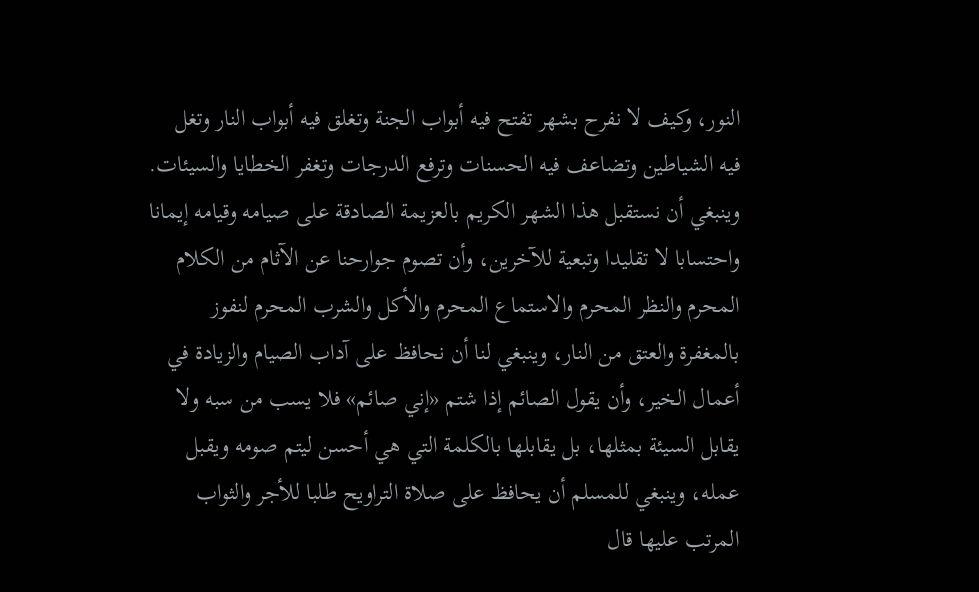النور، وكيف لا نفرح بشهر تفتح فيه أبواب الجنة وتغلق فيه أبواب النار وتغل فيه الشياطين وتضاعف فيه الحسنات وترفع الدرجات وتغفر الخطايا والسيئات. وينبغي أن نستقبل هذا الشهر الكريم بالعزيمة الصادقة على صيامه وقيامه إيمانا واحتسابا لا تقليدا وتبعية للآخرين، وأن تصوم جوارحنا عن الآثام من الكلام المحرم والنظر المحرم والاستماع المحرم والأكل والشرب المحرم لنفوز بالمغفرة والعتق من النار، وينبغي لنا أن نحافظ على آداب الصيام والزيادة في أعمال الخير، وأن يقول الصائم إذا شتم «إني صائم» فلا يسب من سبه ولا يقابل السيئة بمثلها، بل يقابلها بالكلمة التي هي أحسن ليتم صومه ويقبل عمله، وينبغي للمسلم أن يحافظ على صلاة التراويح طلبا للأجر والثواب المرتب عليها قال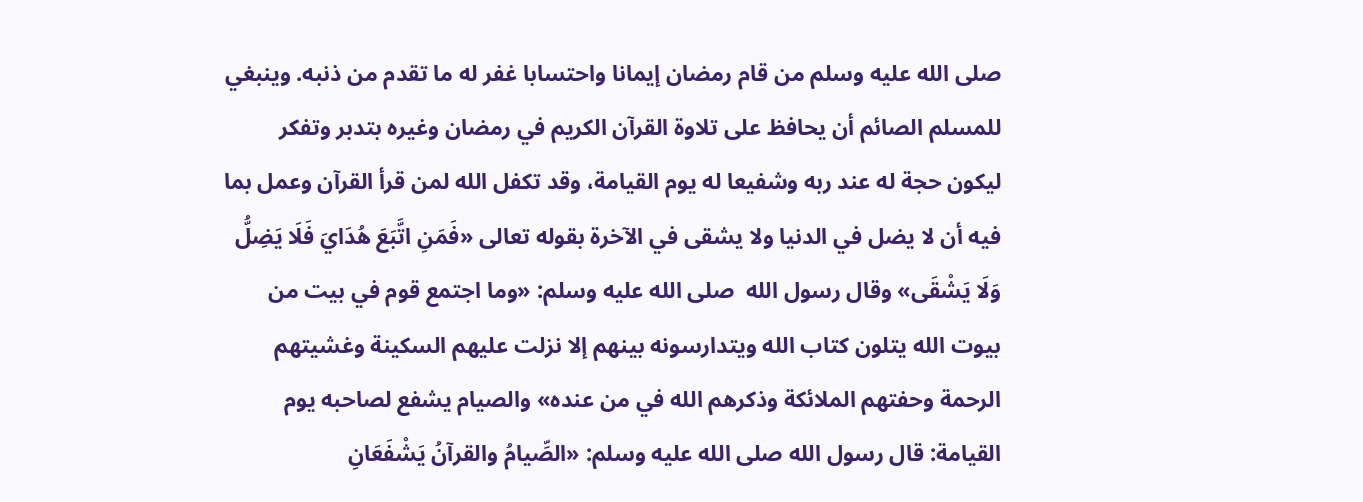صلى الله عليه وسلم من قام رمضان إيمانا واحتسابا غفر له ما تقدم من ذنبه. وينبغي للمسلم الصائم أن يحافظ على تلاوة القرآن الكريم في رمضان وغيره بتدبر وتفكر ليكون حجة له عند ربه وشفيعا له يوم القيامة، وقد تكفل الله لمن قرأ القرآن وعمل بما فيه أن لا يضل في الدنيا ولا يشقى في الآخرة بقوله تعالى «فَمَنِ اتَّبَعَ هُدَايَ فَلَا يَضِلُّ وَلَا يَشْقَى» وقال رسول الله  صلى الله عليه وسلم: «وما اجتمع قوم في بيت من بيوت الله يتلون كتاب الله ويتدارسونه بينهم إلا نزلت عليهم السكينة وغشيتهم الرحمة وحفتهم الملائكة وذكرهم الله في من عنده» والصيام يشفع لصاحبه يوم القيامة: قال رسول الله صلى الله عليه وسلم: «الصِّيامُ والقرآنُ يَشْفَعَانِ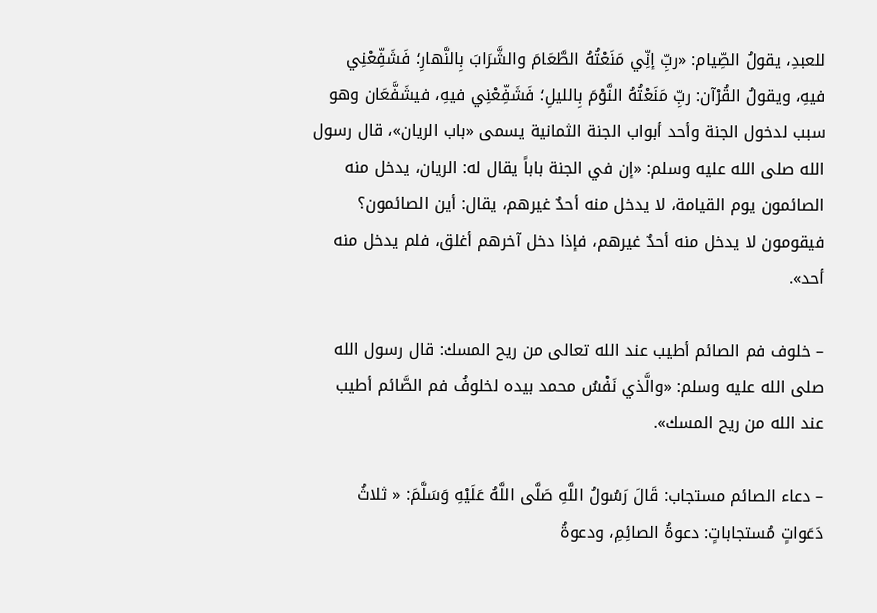للعبدِ، يقولُ الصِّيام: «ربِّ إنِّي مَنَعْتُهُ الطَّعَامَ والشَّرَابَ بِالنَّهارِ؛ فَشَفِّعْنِي فيهِ، ويقولُ القُرْآن: ربِّ مَنَعْتُهُ النَّوْمَ بِالليلِ؛ فَشَفِّعْنِي فيهِ، فيشَفَّعَان وهو سبب لدخول الجنة وأحد أبواب الجنة الثمانية يسمى «باب الريان»، قال رسول الله صلى الله عليه وسلم: «إن في الجنة باباً يقال له: الريان، يدخل منه الصائمون يوم القيامة، لا يدخل منه أحدٌ غيرهم، يقال: أين الصائمون؟ فيقومون لا يدخل منه أحدٌ غيرهم، فإذا دخل آخرهم أغلق، فلم يدخل منه أحد».

– خلوف فم الصائم أطيب عند الله تعالى من ريح المسك: قال رسول الله صلى الله عليه وسلم: «والَّذي نَفْسُ محمد بيده لخلوفُ فم الصَّائم أطيب عند الله من ريح المسك».

– دعاء الصائم مستجاب: قَالَ رَسُولُ اللَّهِ صَلَّى اللَّهُ عَلَيْهِ وَسَلَّمَ: « ثلاثُ دَعَواتٍ مُستجاباتٍ: دعوةُ الصائِمِ، ودعوةُ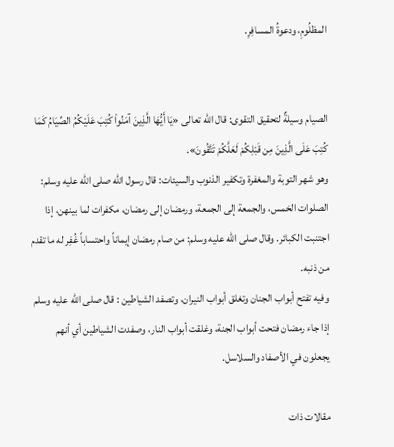المظلُومِ، ودعوةُ المسافِرِ.


الصيام وسيلةٌ لتحقيق التقوى: قال الله تعالى «يَا أَيُّهَا الَّذِينَ آمَنُواْ كُتِبَ عَلَيْكُمُ الصِّيَامُ كَمَا كُتِبَ عَلَى الَّذِينَ مِن قَبْلِكُمْ لَعَلَّكُمْ تَتَّقُونَ».
وهو شهر التوبة والمغفرة وتكفير الذنوب والسيئات: قال رسول الله صلى الله عليه وسلم: الصلوات الخمس، والجمعة إلى الجمعة، ورمضان إلى رمضان، مكفرات لما بينهن، إذا اجتنبت الكبائر. وقال صلى الله عليه وسلم: من صام رمضان إيماناً واحتساباً غُفِر له ما تقدم من ذنبه.
وفيه تفتح أبواب الجنان وتغلق أبواب النيران، وتصفد الشياطين : قال صلى الله عليه وسلم إذا جاء رمضان فتحت أبواب الجنة، وغلقت أبواب النار، وصفدت الشياطين أي أنهم يجعلون في الأصفاد والسلاسل.

مقالات ذات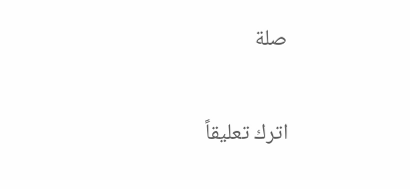صلة

اترك تعليقاً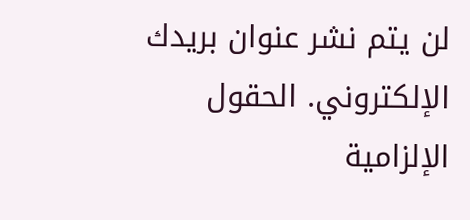لن يتم نشر عنوان بريدك الإلكتروني. الحقول الإلزامية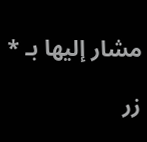مشار إليها بـ *

زر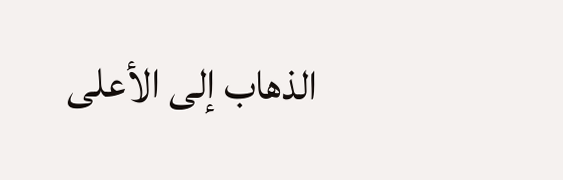الذهاب إلى الأعلى